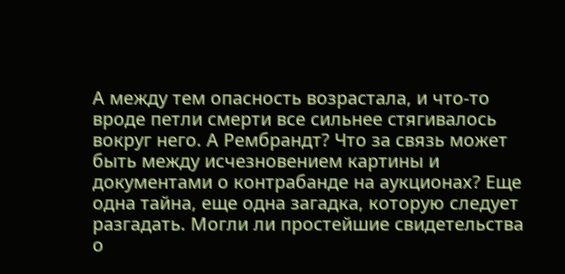А между тем опасность возрастала, и что-то вроде петли смерти все сильнее стягивалось вокруг него. А Рембрандт? Что за связь может быть между исчезновением картины и документами о контрабанде на аукционах? Еще одна тайна, еще одна загадка, которую следует разгадать. Могли ли простейшие свидетельства о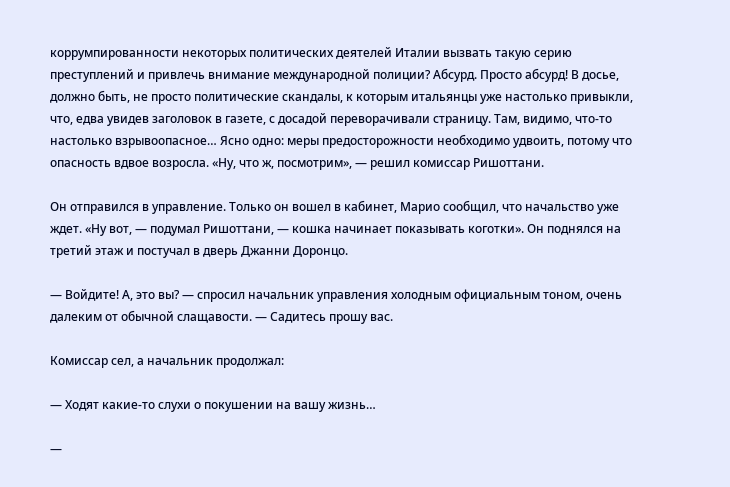коррумпированности некоторых политических деятелей Италии вызвать такую серию преступлений и привлечь внимание международной полиции? Абсурд. Просто абсурд! В досье, должно быть, не просто политические скандалы, к которым итальянцы уже настолько привыкли, что, едва увидев заголовок в газете, с досадой переворачивали страницу. Там, видимо, что-то настолько взрывоопасное… Ясно одно: меры предосторожности необходимо удвоить, потому что опасность вдвое возросла. «Ну, что ж, посмотрим», — решил комиссар Ришоттани.

Он отправился в управление. Только он вошел в кабинет, Марио сообщил, что начальство уже ждет. «Ну вот, — подумал Ришоттани, — кошка начинает показывать коготки». Он поднялся на третий этаж и постучал в дверь Джанни Доронцо.

— Войдите! А, это вы? — спросил начальник управления холодным официальным тоном, очень далеким от обычной слащавости. — Садитесь прошу вас.

Комиссар сел, а начальник продолжал:

— Ходят какие-то слухи о покушении на вашу жизнь…

—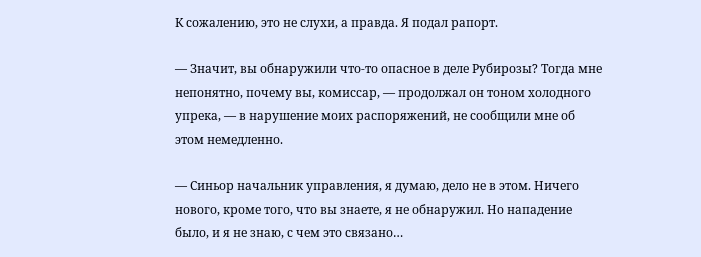К сожалению, это не слухи, а правда. Я подал рапорт.

— Значит, вы обнаружили что-то опасное в деле Рубирозы? Тогда мне непонятно, почему вы, комиссар, — продолжал он тоном холодного упрека, — в нарушение моих распоряжений, не сообщили мне об этом немедленно.

— Синьор начальник управления, я думаю, дело не в этом. Ничего нового, кроме того, что вы знаете, я не обнаружил. Но нападение было, и я не знаю, с чем это связано…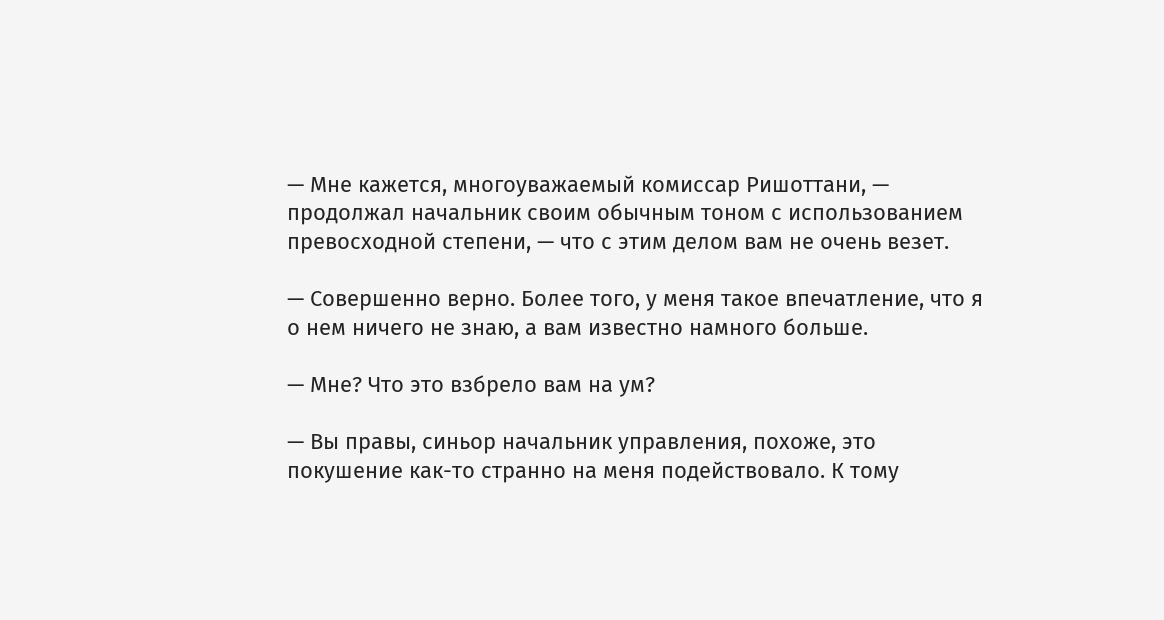— Мне кажется, многоуважаемый комиссар Ришоттани, — продолжал начальник своим обычным тоном с использованием превосходной степени, — что с этим делом вам не очень везет.

— Совершенно верно. Более того, у меня такое впечатление, что я о нем ничего не знаю, а вам известно намного больше.

— Мне? Что это взбрело вам на ум?

— Вы правы, синьор начальник управления, похоже, это покушение как-то странно на меня подействовало. К тому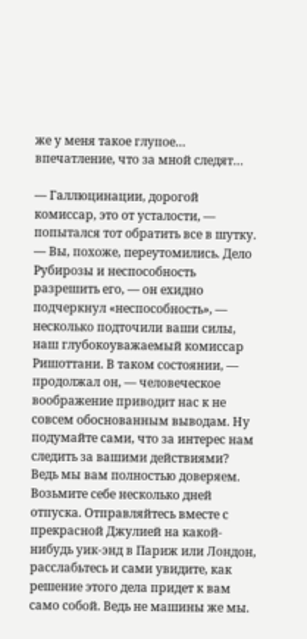же у меня такое глупое… впечатление, что за мной следят…

— Галлюцинации, дорогой комиссар, это от усталости, — попытался тот обратить все в шутку. — Вы, похоже, переутомились. Дело Рубирозы и неспособность разрешить его, — он ехидно подчеркнул «неспособность», — несколько подточили ваши силы, наш глубокоуважаемый комиссар Ришоттани. В таком состоянии, — продолжал он, — человеческое воображение приводит нас к не совсем обоснованным выводам. Ну подумайте сами, что за интерес нам следить за вашими действиями? Ведь мы вам полностью доверяем. Возьмите себе несколько дней отпуска. Отправляйтесь вместе с прекрасной Джулией на какой-нибудь уик-энд в Париж или Лондон, расслабьтесь и сами увидите, как решение этого дела придет к вам само собой. Ведь не машины же мы.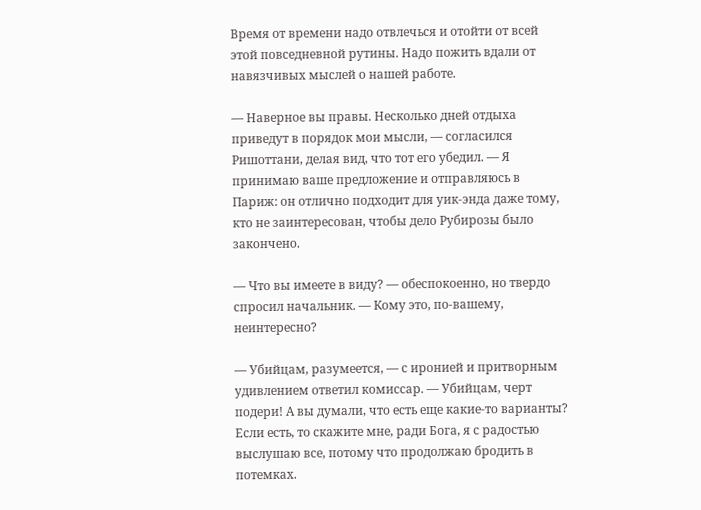Время от времени надо отвлечься и отойти от всей этой повседневной рутины. Надо пожить вдали от навязчивых мыслей о нашей работе.

— Наверное вы правы. Несколько дней отдыха приведут в порядок мои мысли, — согласился Ришоттани, делая вид, что тот его убедил. — Я принимаю ваше предложение и отправляюсь в Париж: он отлично подходит для уик-энда даже тому, кто не заинтересован, чтобы дело Рубирозы было закончено.

— Что вы имеете в виду? — обеспокоенно, но твердо спросил начальник. — Кому это, по-вашему, неинтересно?

— Убийцам, разумеется, — с иронией и притворным удивлением ответил комиссар. — Убийцам, черт подери! А вы думали, что есть еще какие-то варианты? Если есть, то скажите мне, ради Бога, я с радостью выслушаю все, потому что продолжаю бродить в потемках.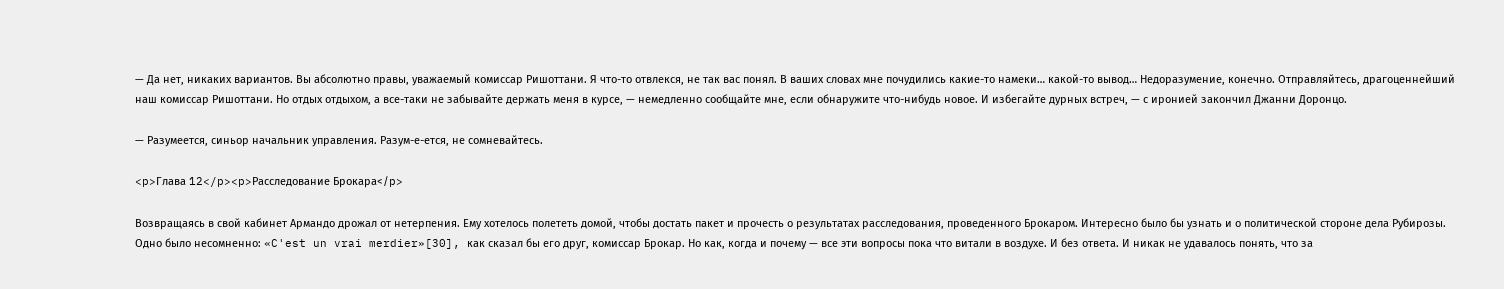— Да нет, никаких вариантов. Вы абсолютно правы, уважаемый комиссар Ришоттани. Я что-то отвлекся, не так вас понял. В ваших словах мне почудились какие-то намеки… какой-то вывод… Недоразумение, конечно. Отправляйтесь, драгоценнейший наш комиссар Ришоттани. Но отдых отдыхом, а все-таки не забывайте держать меня в курсе, — немедленно сообщайте мне, если обнаружите что-нибудь новое. И избегайте дурных встреч, — с иронией закончил Джанни Доронцо.

— Разумеется, синьор начальник управления. Разум-е-ется, не сомневайтесь.

<p>Глава 12</p><p>Расследование Брокара</p>

Возвращаясь в свой кабинет Армандо дрожал от нетерпения. Ему хотелось полететь домой, чтобы достать пакет и прочесть о результатах расследования, проведенного Брокаром. Интересно было бы узнать и о политической стороне дела Рубирозы. Одно было несомненно: «C'est un vrai merdier»[30], как сказал бы его друг, комиссар Брокар. Но как, когда и почему — все эти вопросы пока что витали в воздухе. И без ответа. И никак не удавалось понять, что за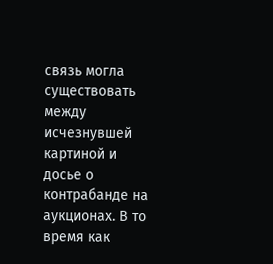связь могла существовать между исчезнувшей картиной и досье о контрабанде на аукционах. В то время как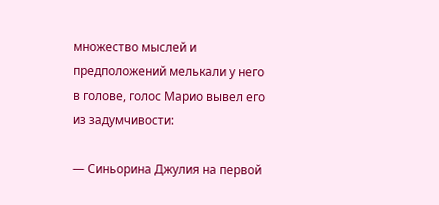множество мыслей и предположений мелькали у него в голове, голос Марио вывел его из задумчивости:

— Синьорина Джулия на первой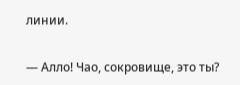линии.

— Алло! Чао, сокровище, это ты?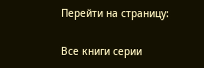Перейти на страницу:

Все книги серии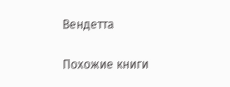Вендетта

Похожие книги